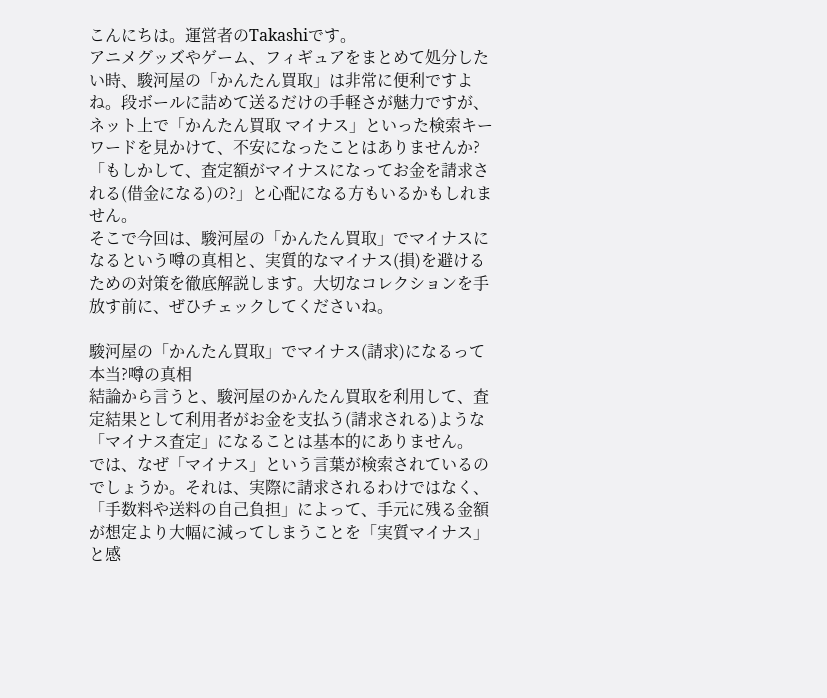こんにちは。運営者のTakashiです。
アニメグッズやゲーム、フィギュアをまとめて処分したい時、駿河屋の「かんたん買取」は非常に便利ですよね。段ボールに詰めて送るだけの手軽さが魅力ですが、ネット上で「かんたん買取 マイナス」といった検索キーワードを見かけて、不安になったことはありませんか?
「もしかして、査定額がマイナスになってお金を請求される(借金になる)の?」と心配になる方もいるかもしれません。
そこで今回は、駿河屋の「かんたん買取」でマイナスになるという噂の真相と、実質的なマイナス(損)を避けるための対策を徹底解説します。大切なコレクションを手放す前に、ぜひチェックしてくださいね。

駿河屋の「かんたん買取」でマイナス(請求)になるって本当?噂の真相
結論から言うと、駿河屋のかんたん買取を利用して、査定結果として利用者がお金を支払う(請求される)ような「マイナス査定」になることは基本的にありません。
では、なぜ「マイナス」という言葉が検索されているのでしょうか。それは、実際に請求されるわけではなく、「手数料や送料の自己負担」によって、手元に残る金額が想定より大幅に減ってしまうことを「実質マイナス」と感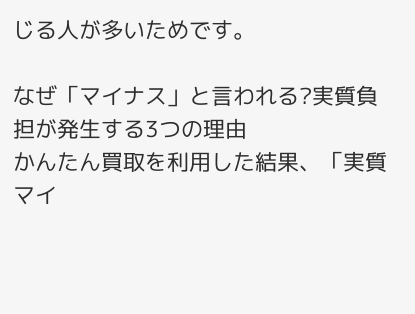じる人が多いためです。

なぜ「マイナス」と言われる?実質負担が発生する3つの理由
かんたん買取を利用した結果、「実質マイ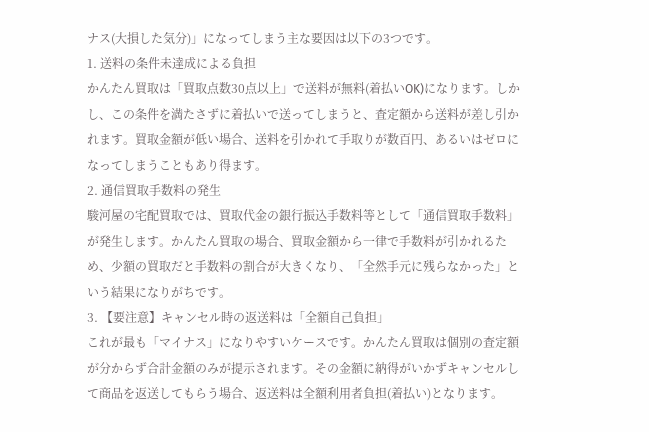ナス(大損した気分)」になってしまう主な要因は以下の3つです。
1. 送料の条件未達成による負担
かんたん買取は「買取点数30点以上」で送料が無料(着払いOK)になります。しかし、この条件を満たさずに着払いで送ってしまうと、査定額から送料が差し引かれます。買取金額が低い場合、送料を引かれて手取りが数百円、あるいはゼロになってしまうこともあり得ます。
2. 通信買取手数料の発生
駿河屋の宅配買取では、買取代金の銀行振込手数料等として「通信買取手数料」が発生します。かんたん買取の場合、買取金額から一律で手数料が引かれるため、少額の買取だと手数料の割合が大きくなり、「全然手元に残らなかった」という結果になりがちです。
3. 【要注意】キャンセル時の返送料は「全額自己負担」
これが最も「マイナス」になりやすいケースです。かんたん買取は個別の査定額が分からず合計金額のみが提示されます。その金額に納得がいかずキャンセルして商品を返送してもらう場合、返送料は全額利用者負担(着払い)となります。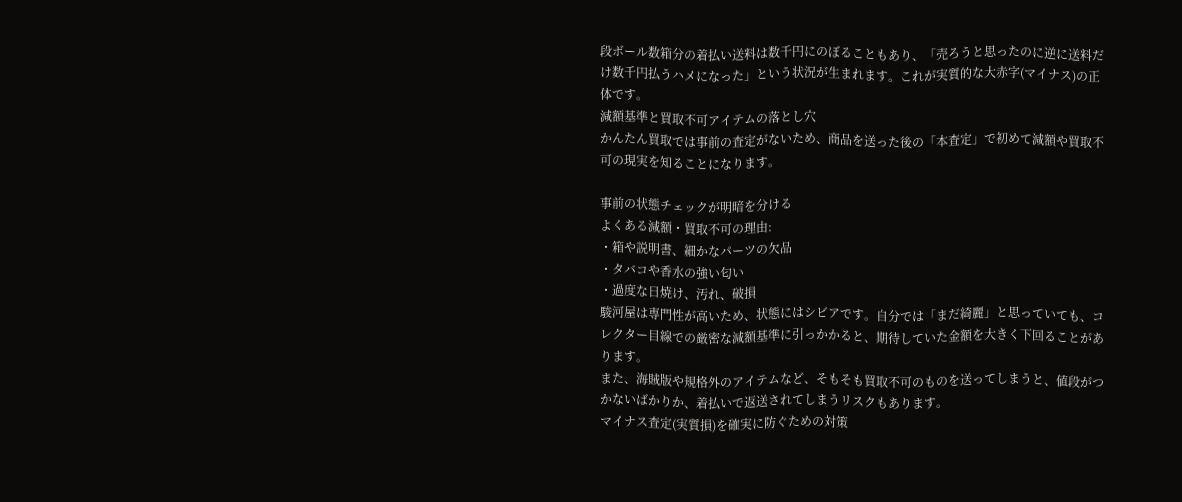段ボール数箱分の着払い送料は数千円にのぼることもあり、「売ろうと思ったのに逆に送料だけ数千円払うハメになった」という状況が生まれます。これが実質的な大赤字(マイナス)の正体です。
減額基準と買取不可アイテムの落とし穴
かんたん買取では事前の査定がないため、商品を送った後の「本査定」で初めて減額や買取不可の現実を知ることになります。

事前の状態チェックが明暗を分ける
よくある減額・買取不可の理由:
・箱や説明書、細かなパーツの欠品
・タバコや香水の強い匂い
・過度な日焼け、汚れ、破損
駿河屋は専門性が高いため、状態にはシビアです。自分では「まだ綺麗」と思っていても、コレクター目線での厳密な減額基準に引っかかると、期待していた金額を大きく下回ることがあります。
また、海賊版や規格外のアイテムなど、そもそも買取不可のものを送ってしまうと、値段がつかないばかりか、着払いで返送されてしまうリスクもあります。
マイナス査定(実質損)を確実に防ぐための対策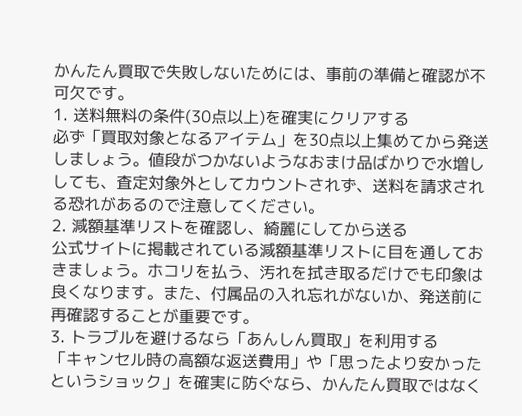かんたん買取で失敗しないためには、事前の準備と確認が不可欠です。
1. 送料無料の条件(30点以上)を確実にクリアする
必ず「買取対象となるアイテム」を30点以上集めてから発送しましょう。値段がつかないようなおまけ品ばかりで水増ししても、査定対象外としてカウントされず、送料を請求される恐れがあるので注意してください。
2. 減額基準リストを確認し、綺麗にしてから送る
公式サイトに掲載されている減額基準リストに目を通しておきましょう。ホコリを払う、汚れを拭き取るだけでも印象は良くなります。また、付属品の入れ忘れがないか、発送前に再確認することが重要です。
3. トラブルを避けるなら「あんしん買取」を利用する
「キャンセル時の高額な返送費用」や「思ったより安かったというショック」を確実に防ぐなら、かんたん買取ではなく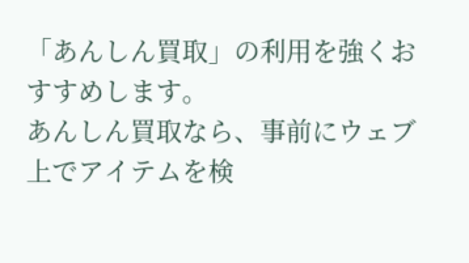「あんしん買取」の利用を強くおすすめします。
あんしん買取なら、事前にウェブ上でアイテムを検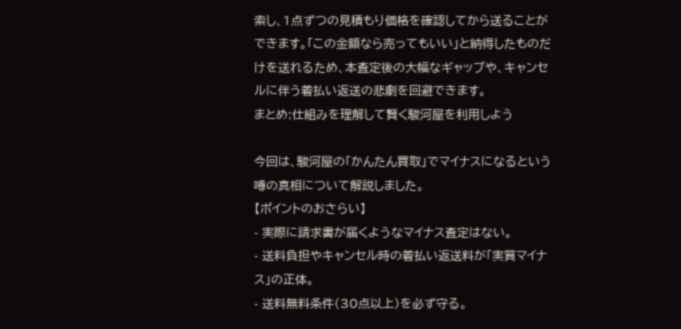索し、1点ずつの見積もり価格を確認してから送ることができます。「この金額なら売ってもいい」と納得したものだけを送れるため、本査定後の大幅なギャップや、キャンセルに伴う着払い返送の悲劇を回避できます。
まとめ:仕組みを理解して賢く駿河屋を利用しよう

今回は、駿河屋の「かんたん買取」でマイナスになるという噂の真相について解説しました。
【ポイントのおさらい】
- 実際に請求書が届くようなマイナス査定はない。
- 送料負担やキャンセル時の着払い返送料が「実質マイナス」の正体。
- 送料無料条件(30点以上)を必ず守る。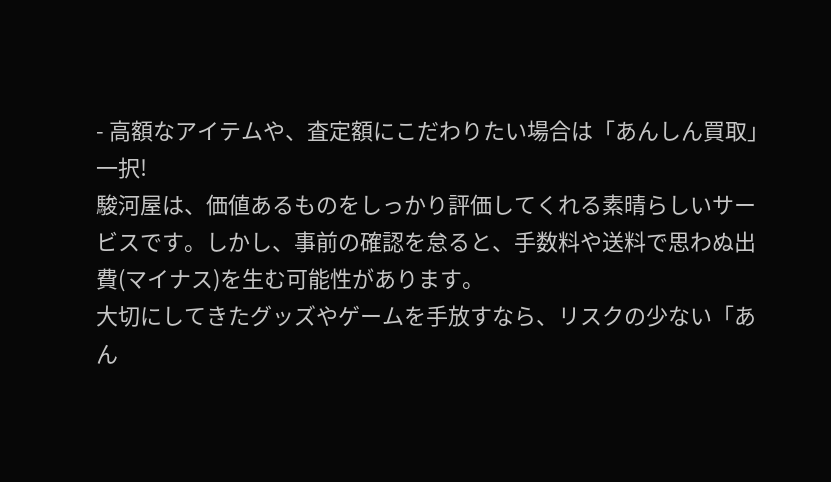- 高額なアイテムや、査定額にこだわりたい場合は「あんしん買取」一択!
駿河屋は、価値あるものをしっかり評価してくれる素晴らしいサービスです。しかし、事前の確認を怠ると、手数料や送料で思わぬ出費(マイナス)を生む可能性があります。
大切にしてきたグッズやゲームを手放すなら、リスクの少ない「あん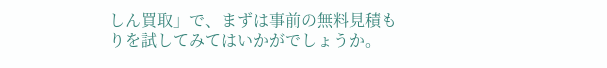しん買取」で、まずは事前の無料見積もりを試してみてはいかがでしょうか。